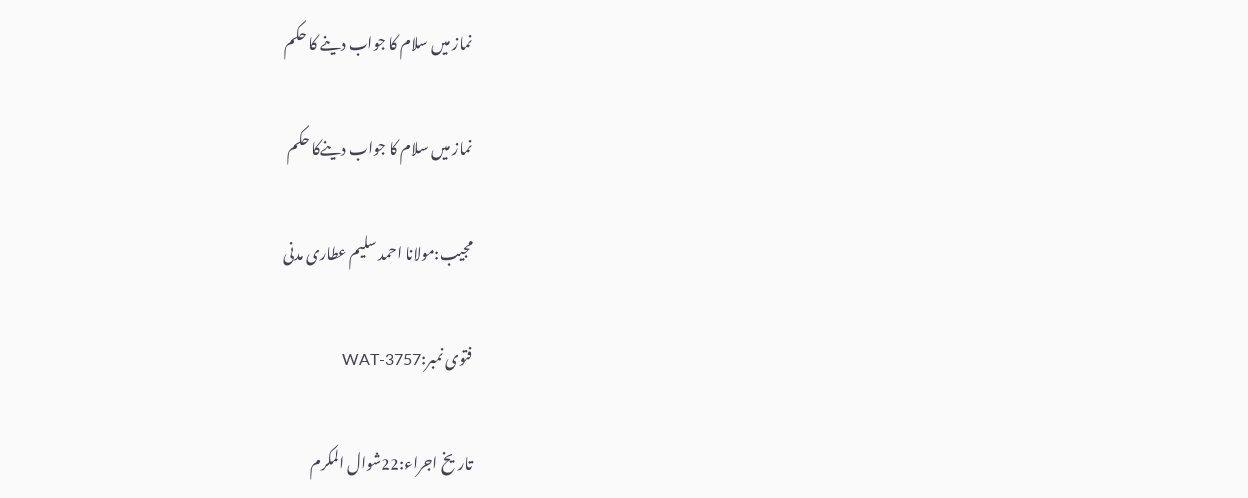نماز میں سلام کا جواب دینے کا حکم

نماز میں سلام کا جواب دینےکا حکم

مجیب:مولانا احمد سلیم عطاری مدنی

فتوی نمبر:WAT-3757

تاریخ اجراء:22شوال المکرم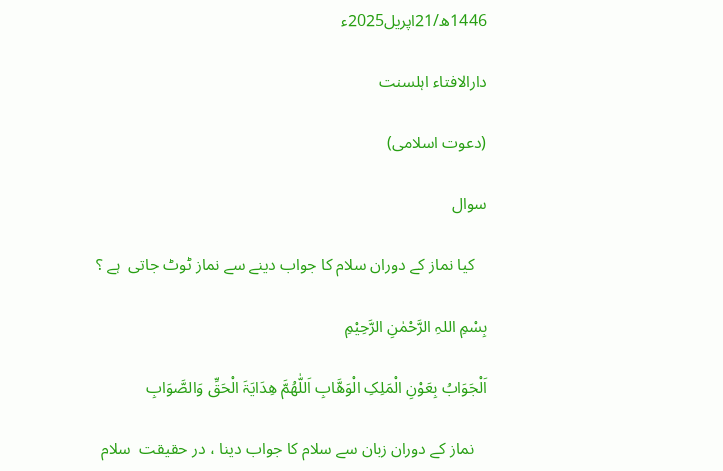1446ھ/21اپریل2025ء

دارالافتاء اہلسنت

(دعوت اسلامی)

سوال

   کیا نماز کے دوران سلام کا جواب دینے سے نماز ٹوٹ جاتی  ہے ؟

بِسْمِ اللہِ الرَّحْمٰنِ الرَّحِیْمِ

اَلْجَوَابُ بِعَوْنِ الْمَلِکِ الْوَھَّابِ اَللّٰھُمَّ ھِدَایَۃَ الْحَقِّ وَالصَّوَابِ

   نماز کے دوران زبان سے سلام کا جواب دینا ، در حقیقت  سلام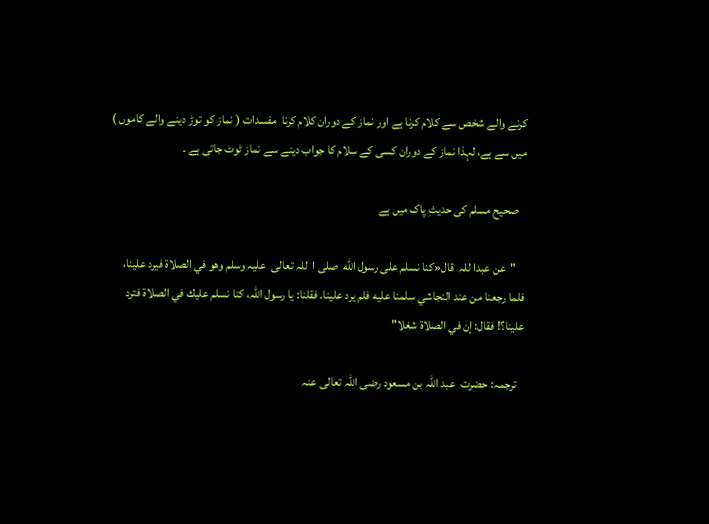کرنے والے شخص سے کلام کرنا ہے اور نماز کے دوران کلام کرنا  مفسدات ( نماز کو توڑ دینے والے کاموں ) میں سے ہے، لہذا نماز کے دوران کسی کے سلام کا جواب دینے سے نماز ٹوٹ جاتی ہے ۔

   صحیح مسلم کی حدیثِ پاک میں ہے

    "عن عبدا للہ  قال«كنا نسلم على رسول الله  صلی ا  للہ تعالی  علیہ وسلم وهو في الصلاة فيرد علينا، فلما رجعنا من عند النجاشي سلمنا عليه فلم يرد علينا. فقلنا: يا رسول اللہ، كنا نسلم عليك في الصلاة فترد علينا؟! فقال: إن في الصلاة شغلا"

   ترجمہ: حضرت  عبد اللہ بن مسعود رضی اللہ تعالی عنہ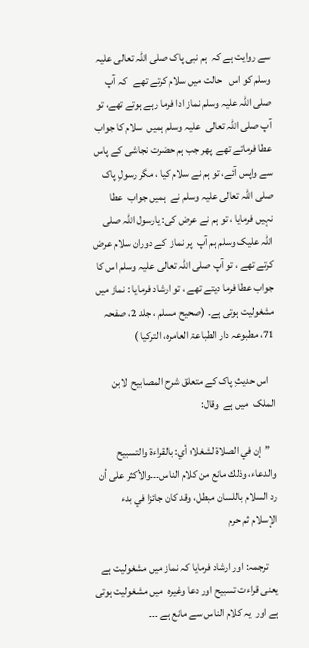سے روایت ہے کہ  ہم نبی پاک صلی اللہ تعالی علیہ وسلم کو اس   حالت میں سلام کرتے تھے   کہ آپ صلی اللہ علیہ وسلم نماز ادا فرما رہے ہوتے تھے، تو آپ صلی اللہ تعالی  علیہ وسلم ہمیں  سلام کا جواب عطا فرماتے تھے  پھر جب ہم حضرت نجاشی کے پاس سے واپس آئے، تو ہم نے سلام کیا ، مگر رسولِ پاک صلی اللہ تعالی علیہ وسلم نے  ہمیں جواب  عطا نہیں فرمایا ، تو ہم نے عرض کی: یارسول اللہ صلی اللہ علیک وسلم ہم آپ  پر نماز  کے دوران سلام عرض کرتے تھے ، تو آپ صلی اللہ تعالی علیہ وسلم اس کا جواب عطا فرما دیتے تھے ، تو ارشاد فرمایا : نماز میں مشغولیت ہوتی ہے۔ (صحیح مسلم ، جلد 2، صفحہ 71، مطبوعہ دار الطباعۃ العامرہ، الترکیا )

   اس حدیثِ پاک کے متعلق شرح المصابیح  لابن الملک  میں ہے  وقال:

   ”إن في الصلاة لشغلا؛ أي: بالقراءة والتسبيح والدعاء، وذلك مانع من كلام الناس۔۔۔والأكثر على أن رد السلام باللسان مبطل، وقد كان جائزا في بدء الإسلام ثم حرم

    ترجمہ: اور ارشاد فرمایا کہ نماز میں مشغولیت ہے  یعنی قراءت تسبیح اور دعا وغیرہ  میں مشغولیت ہوتی ہے اور  یہ کلام الناس سے مانع ہے ۔۔۔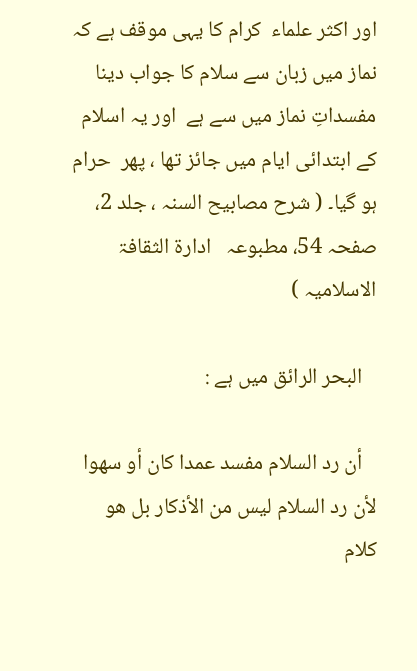اور اکثر علماء  کرام کا یہی موقف ہے کہ  نماز میں زبان سے سلام کا جواب دینا  مفسداتِ نماز میں سے ہے  اور یہ اسلام کے ابتدائی ایام میں جائز تھا ، پھر  حرام ہو گیا۔ ( شرح مصابیح السنہ ، جلد 2، صفحہ 54، مطبوعہ   ادارۃ الثقافۃ الاسلامیہ )

   البحر الرائق میں ہے :

   أن رد السلام مفسد عمدا كان أو سهوا لأن رد السلام ليس من الأذكار بل هو كلام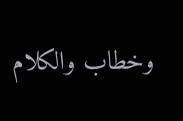وخطاب والكلام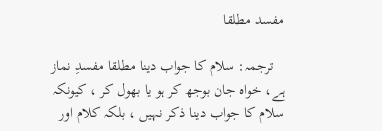مفسد مطلقا

   ترجمہ: سلام کا جواب دینا مطلقا مفسدِ نماز ہے، خواہ جان بوجھ کر ہو یا بھول کر ، کیونکہ سلام کا جواب دینا ذکر نہیں ، بلکہ کلام اور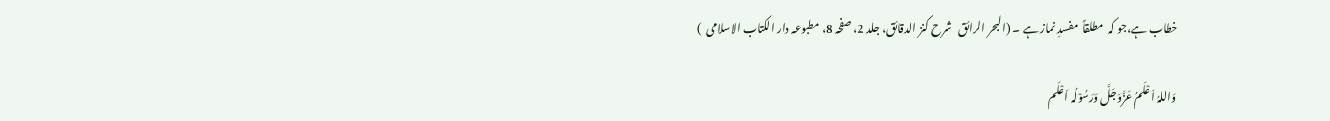خطاب ہے،جو کہ  مطلقاً  مفسدِ نماز ہے ۔ (البحر الرائق   شرح کنز الدقائق، جلد 2، صفحہ 8، مطبوعہ دار الکتاب الاسلامی  )

وَاللہُ اَعْلَمُ عَزَّوَجَلَّ وَرَسُوْلُہ اَعْلَم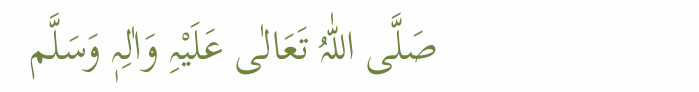صَلَّی اللّٰہُ تَعَالٰی عَلَیْہِ وَاٰلِہٖ وَسَلَّم